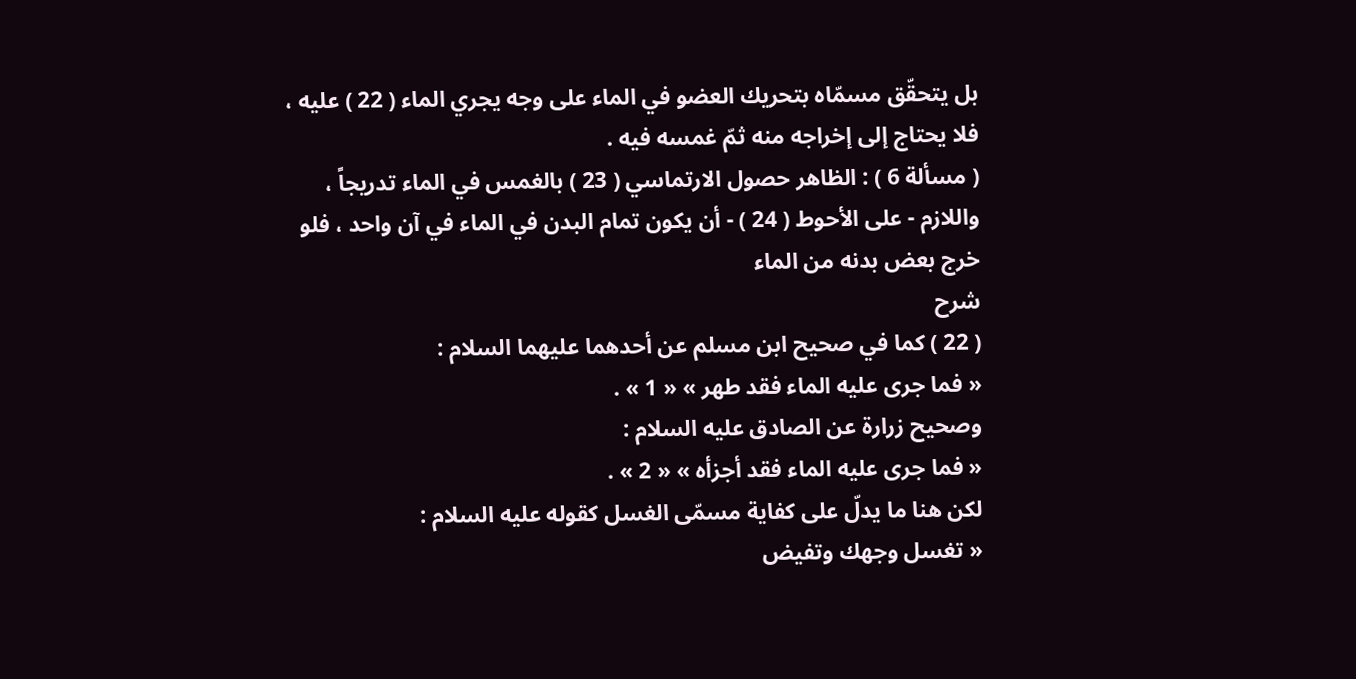بل يتحقّق مسمّاه بتحريك العضو في الماء على وجه يجري الماء ( 22 ) عليه ، فلا يحتاج إلى إخراجه منه ثمّ غمسه فيه .
( مسألة 6 ) : الظاهر حصول الارتماسي ( 23 ) بالغمس في الماء تدريجاً ، واللازم - على الأحوط ( 24 ) - أن يكون تمام البدن في الماء في آن واحد ، فلو خرج بعض بدنه من الماء
شرح
( 22 ) كما في صحيح ابن مسلم عن أحدهما عليهما السلام :
« فما جرى عليه الماء فقد طهر » « 1 » .
وصحيح زرارة عن الصادق عليه السلام :
« فما جرى عليه الماء فقد أجزأه » « 2 » .
لكن هنا ما يدلّ على كفاية مسمّى الغسل كقوله عليه السلام :
« تغسل وجهك وتفيض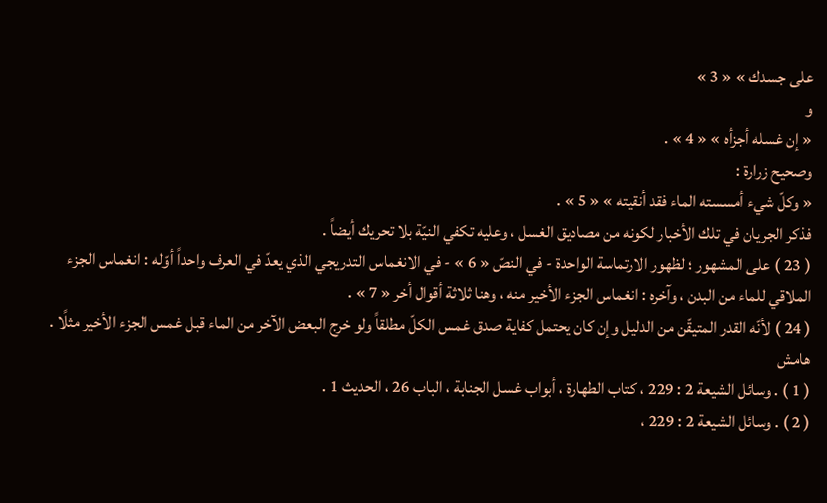على جسدك » « 3 »
و
« إن غسله أجزأه » « 4 » .
وصحيح زرارة :
« وكلّ شيء أمسسته الماء فقد أنقيته » « 5 » .
فذكر الجريان في تلك الأخبار لكونه من مصاديق الغسل ، وعليه تكفي النيّة بلا تحريك أيضاً .
( 23 ) على المشهور ؛ لظهور الارتماسة الواحدة - في النصّ « 6 » - في الانغماس التدريجي الذي يعدّ في العرف واحداً أوّله : انغماس الجزء الملاقي للماء من البدن ، وآخره : انغماس الجزء الأخير منه ، وهنا ثلاثة أقوال أخر « 7 » .
( 24 ) لأنّه القدر المتيقّن من الدليل وإن كان يحتمل كفاية صدق غمس الكلّ مطلقاً ولو خرج البعض الآخر من الماء قبل غمس الجزء الأخير مثلًا .
هامش
( 1 ) . وسائل الشيعة 2 : 229 ، كتاب الطهارة ، أبواب غسل الجنابة ، الباب 26 ، الحديث 1 .
( 2 ) . وسائل الشيعة 2 : 229 ،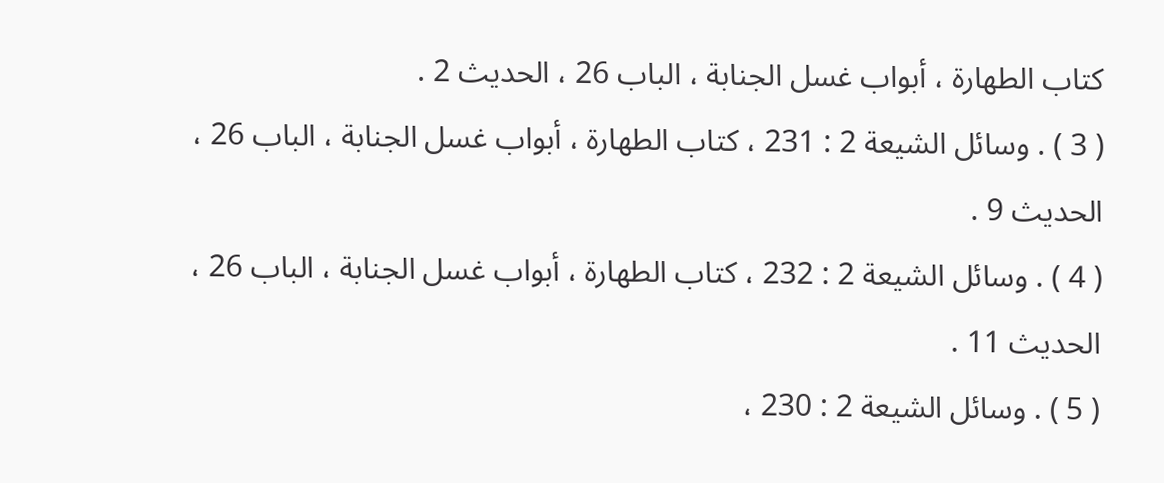كتاب الطهارة ، أبواب غسل الجنابة ، الباب 26 ، الحديث 2 .
( 3 ) . وسائل الشيعة 2 : 231 ، كتاب الطهارة ، أبواب غسل الجنابة ، الباب 26 ، الحديث 9 .
( 4 ) . وسائل الشيعة 2 : 232 ، كتاب الطهارة ، أبواب غسل الجنابة ، الباب 26 ، الحديث 11 .
( 5 ) . وسائل الشيعة 2 : 230 ،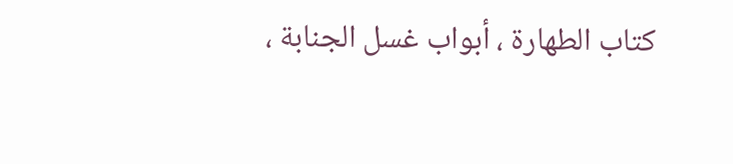كتاب الطهارة ، أبواب غسل الجنابة ،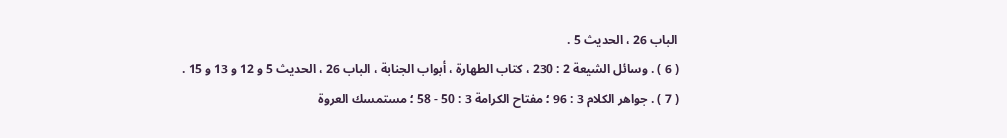الباب 26 ، الحديث 5 .
( 6 ) . وسائل الشيعة 2 : 230 ، كتاب الطهارة ، أبواب الجنابة ، الباب 26 ، الحديث 5 و 12 و 13 و 15 .
( 7 ) . جواهر الكلام 3 : 96 ؛ مفتاح الكرامة 3 : 50 - 58 ؛ مستمسك العروة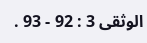الوثقى 3 : 92 - 93 .